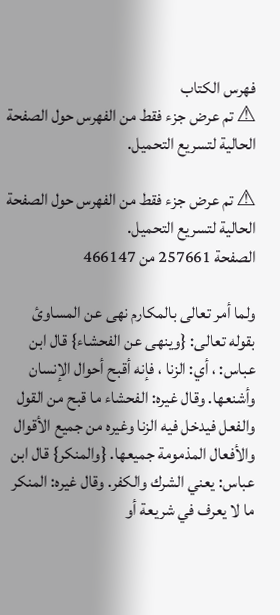فهرس الكتاب
⚠ تم عرض جزء فقط من الفهرس حول الصفحة الحالية لتسريع التحميل.

⚠ تم عرض جزء فقط من الفهرس حول الصفحة الحالية لتسريع التحميل.
الصفحة 257661 من 466147

ولما أمر تعالى بالمكارم نهى عن المساوئ بقوله تعالى: {وينهى عن الفحشاء} قال ابن عباس: ، أي: الزنا ، فإنه أقبح أحوال الإنسان وأشنعها. وقال غيره: الفحشاء ما قبح من القول والفعل فيدخل فيه الزنا وغيره من جميع الأقوال والأفعال المذمومة جميعها. {والمنكر} قال ابن عباس: يعني الشرك والكفر. وقال غيره: المنكر ما لا يعرف في شريعة أو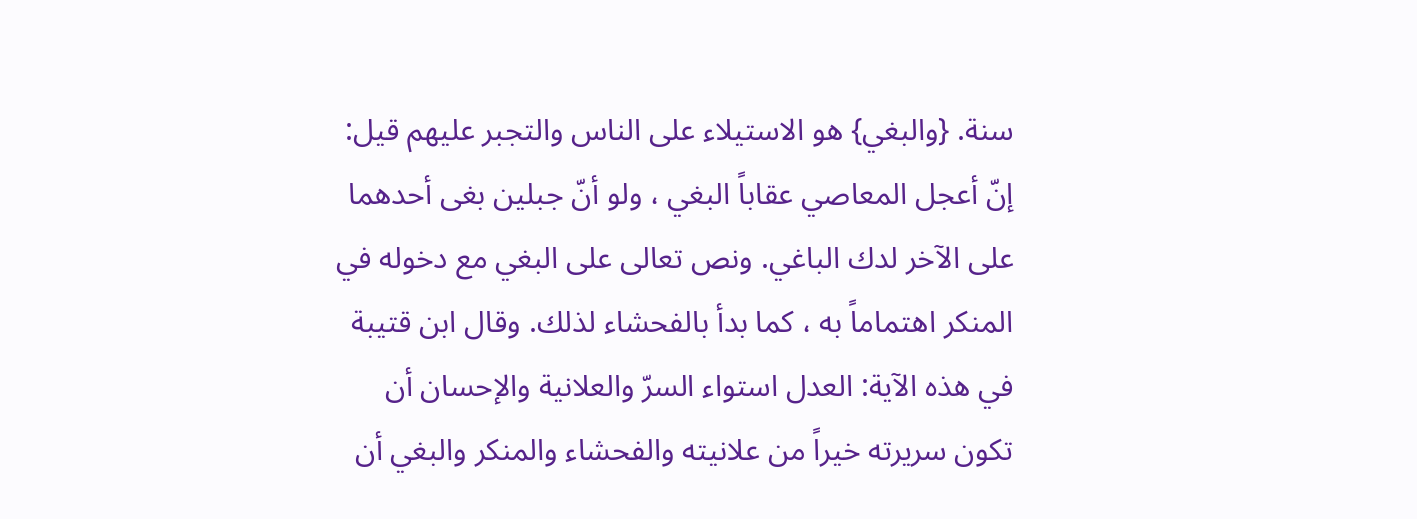سنة. {والبغي} هو الاستيلاء على الناس والتجبر عليهم قيل: إنّ أعجل المعاصي عقاباً البغي ، ولو أنّ جبلين بغى أحدهما على الآخر لدك الباغي. ونص تعالى على البغي مع دخوله في المنكر اهتماماً به ، كما بدأ بالفحشاء لذلك. وقال ابن قتيبة في هذه الآية: العدل استواء السرّ والعلانية والإحسان أن تكون سريرته خيراً من علانيته والفحشاء والمنكر والبغي أن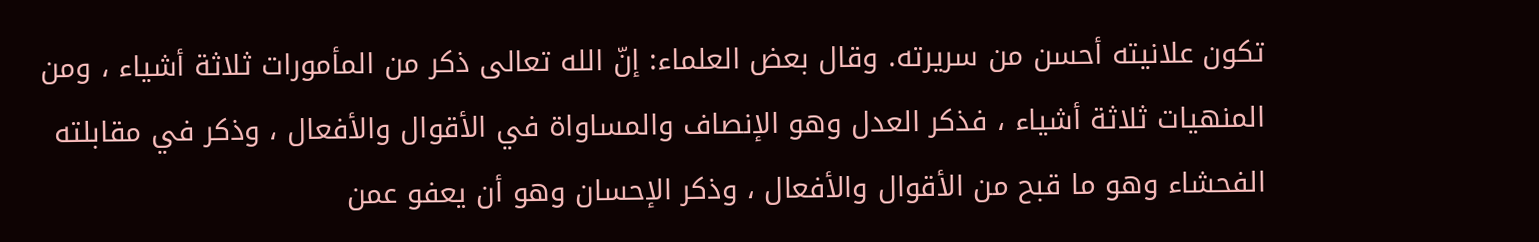تكون علانيته أحسن من سريرته. وقال بعض العلماء: إنّ الله تعالى ذكر من المأمورات ثلاثة أشياء ، ومن المنهيات ثلاثة أشياء ، فذكر العدل وهو الإنصاف والمساواة في الأقوال والأفعال ، وذكر في مقابلته الفحشاء وهو ما قبح من الأقوال والأفعال ، وذكر الإحسان وهو أن يعفو عمن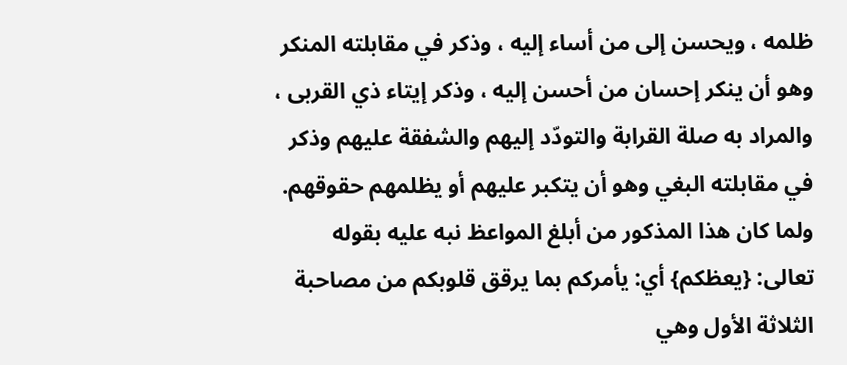ظلمه ، ويحسن إلى من أساء إليه ، وذكر في مقابلته المنكر وهو أن ينكر إحسان من أحسن إليه ، وذكر إيتاء ذي القربى ، والمراد به صلة القرابة والتودّد إليهم والشفقة عليهم وذكر في مقابلته البغي وهو أن يتكبر عليهم أو يظلمهم حقوقهم. ولما كان هذا المذكور من أبلغ المواعظ نبه عليه بقوله تعالى: {يعظكم} أي: يأمركم بما يرقق قلوبكم من مصاحبة الثلاثة الأول وهي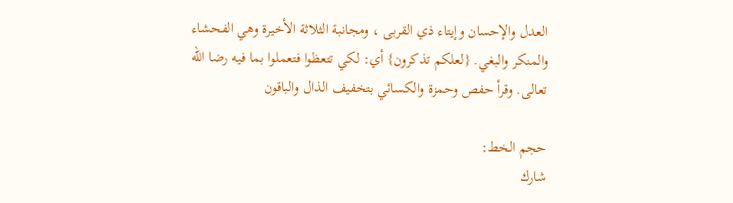العدل والإحسان وإيتاء ذي القربى ، ومجانبة الثلاثة الأخيرة وهي الفحشاء والمنكر والبغي. {لعلكم تذكرون} أي: لكي تتعظوا فتعملوا بما فيه رضا الله تعالى. وقرأ حفص وحمزة والكسائي بتخفيف الذال والباقون

حجم الخط:
شارك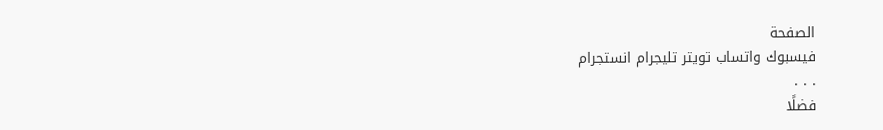الصفحة
فيسبوك واتساب تويتر تليجرام انستجرام
. . .
فضلًا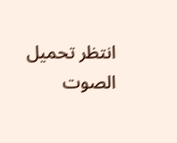انتظر تحميل الصوت